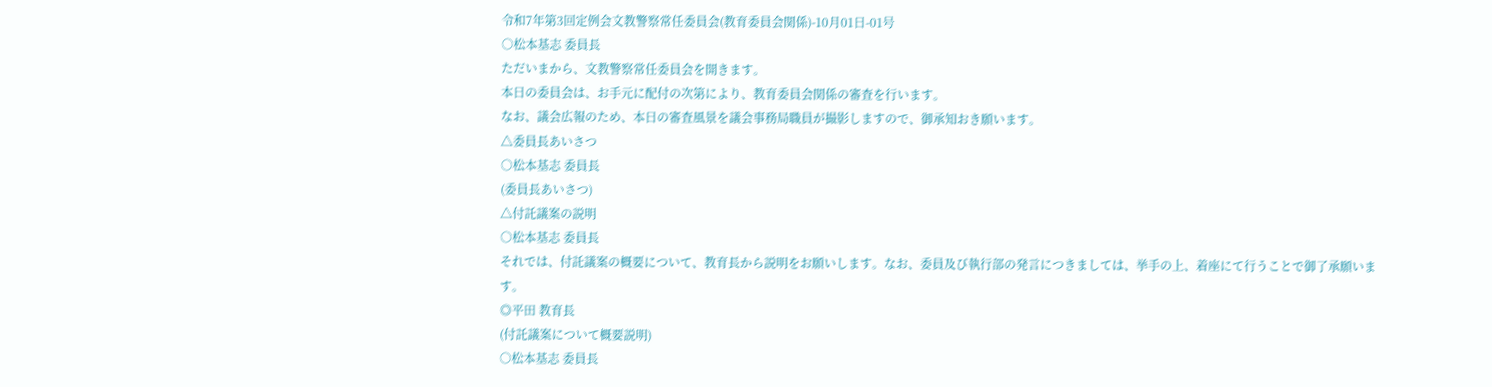令和7年第3回定例会文教警察常任委員会(教育委員会関係)-10月01日-01号
○松本基志 委員長
ただいまから、文教警察常任委員会を開きます。
本日の委員会は、お手元に配付の次第により、教育委員会関係の審査を行います。
なお、議会広報のため、本日の審査風景を議会事務局職員が撮影しますので、御承知おき願います。
△委員長あいさつ
○松本基志 委員長
(委員長あいさつ)
△付託議案の説明
○松本基志 委員長
それでは、付託議案の概要について、教育長から説明をお願いします。なお、委員及び執行部の発言につきましては、挙手の上、着座にて行うことで御了承願います。
◎平田 教育長
(付託議案について概要説明)
○松本基志 委員長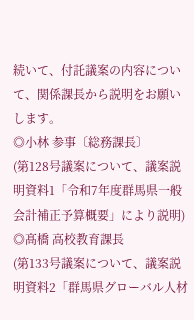続いて、付託議案の内容について、関係課長から説明をお願いします。
◎小林 参事〔総務課長〕
(第128号議案について、議案説明資料1「令和7年度群馬県一般会計補正予算概要」により説明)
◎髙橋 高校教育課長
(第133号議案について、議案説明資料2「群馬県グローバル人材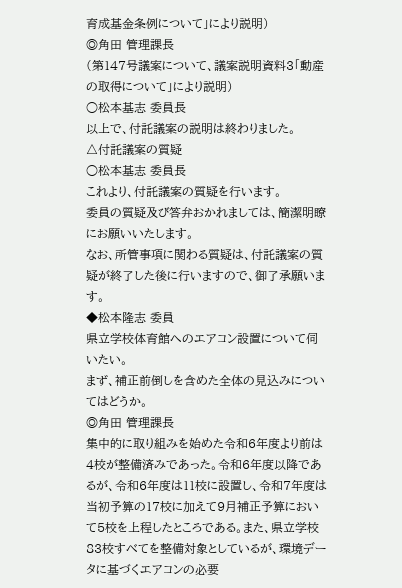育成基金条例について」により説明)
◎角田 管理課長
(第147号議案について、議案説明資料3「動産の取得について」により説明)
○松本基志 委員長
以上で、付託議案の説明は終わりました。
△付託議案の質疑
○松本基志 委員長
これより、付託議案の質疑を行います。
委員の質疑及び答弁おかれましては、簡潔明瞭にお願いいたします。
なお、所管事項に関わる質疑は、付託議案の質疑が終了した後に行いますので、御了承願います。
◆松本隆志 委員
県立学校体育館へのエアコン設置について伺いたい。
まず、補正前倒しを含めた全体の見込みについてはどうか。
◎角田 管理課長
集中的に取り組みを始めた令和6年度より前は4校が整備済みであった。令和6年度以降であるが、令和6年度は11校に設置し、令和7年度は当初予算の17校に加えて9月補正予算において5校を上程したところである。また、県立学校83校すべてを整備対象としているが、環境データに基づくエアコンの必要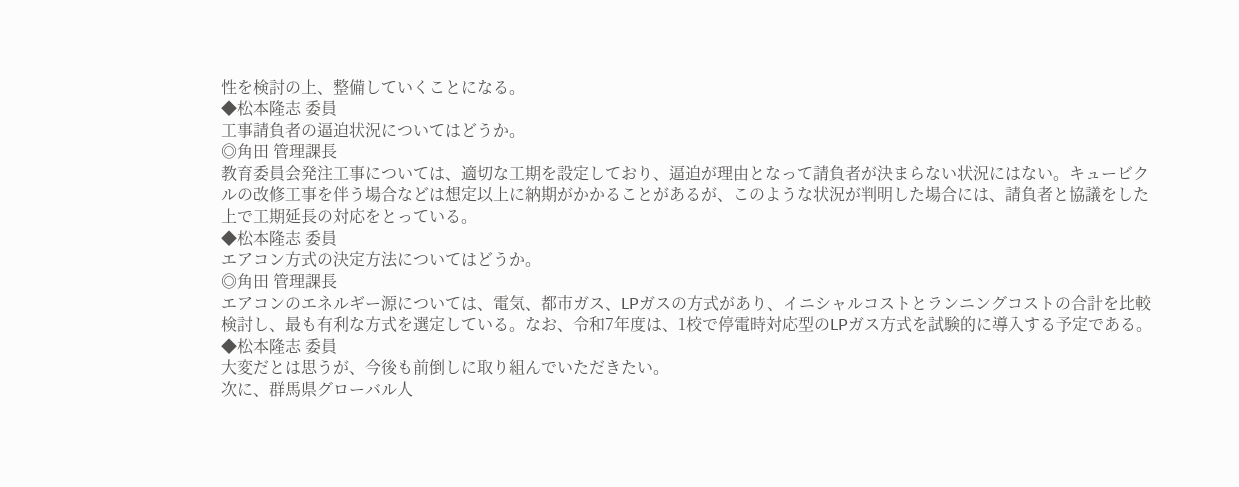性を検討の上、整備していくことになる。
◆松本隆志 委員
工事請負者の逼迫状況についてはどうか。
◎角田 管理課長
教育委員会発注工事については、適切な工期を設定しており、逼迫が理由となって請負者が決まらない状況にはない。キュービクルの改修工事を伴う場合などは想定以上に納期がかかることがあるが、このような状況が判明した場合には、請負者と協議をした上で工期延長の対応をとっている。
◆松本隆志 委員
エアコン方式の決定方法についてはどうか。
◎角田 管理課長
エアコンのエネルギー源については、電気、都市ガス、LPガスの方式があり、イニシャルコストとランニングコストの合計を比較検討し、最も有利な方式を選定している。なお、令和7年度は、1校で停電時対応型のLPガス方式を試験的に導入する予定である。
◆松本隆志 委員
大変だとは思うが、今後も前倒しに取り組んでいただきたい。
次に、群馬県グローバル人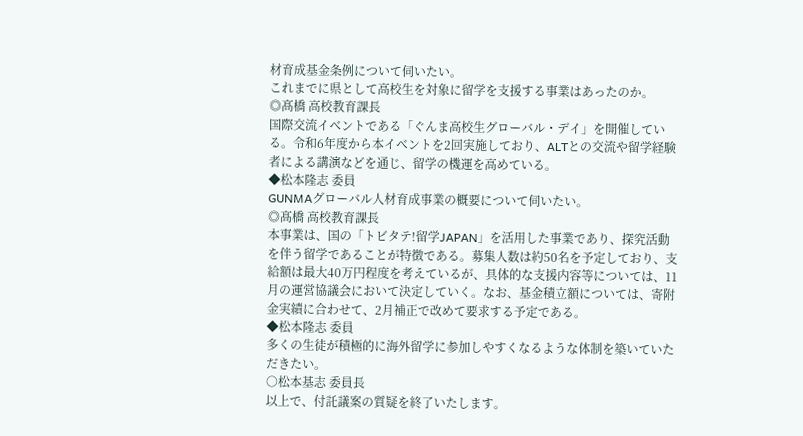材育成基金条例について伺いたい。
これまでに県として高校生を対象に留学を支援する事業はあったのか。
◎髙橋 高校教育課長
国際交流イベントである「ぐんま高校生グローバル・デイ」を開催している。令和6年度から本イベントを2回実施しており、ALTとの交流や留学経験者による講演などを通じ、留学の機運を高めている。
◆松本隆志 委員
GUNMAグローバル人材育成事業の概要について伺いたい。
◎髙橋 高校教育課長
本事業は、国の「トビタテ!留学JAPAN」を活用した事業であり、探究活動を伴う留学であることが特徴である。募集人数は約50名を予定しており、支給額は最大40万円程度を考えているが、具体的な支援内容等については、11月の運営協議会において決定していく。なお、基金積立額については、寄附金実績に合わせて、2月補正で改めて要求する予定である。
◆松本隆志 委員
多くの生徒が積極的に海外留学に参加しやすくなるような体制を築いていただきたい。
○松本基志 委員長
以上で、付託議案の質疑を終了いたします。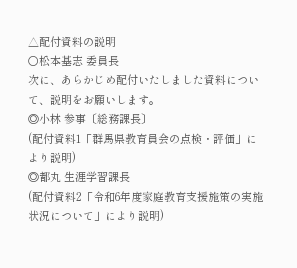△配付資料の説明
○松本基志 委員長
次に、あらかじめ配付いたしました資料について、説明をお願いします。
◎小林 参事〔総務課長〕
(配付資料1「群馬県教育員会の点検・評価」により説明)
◎都丸 生涯学習課長
(配付資料2「令和6年度家庭教育支援施策の実施状況について」により説明)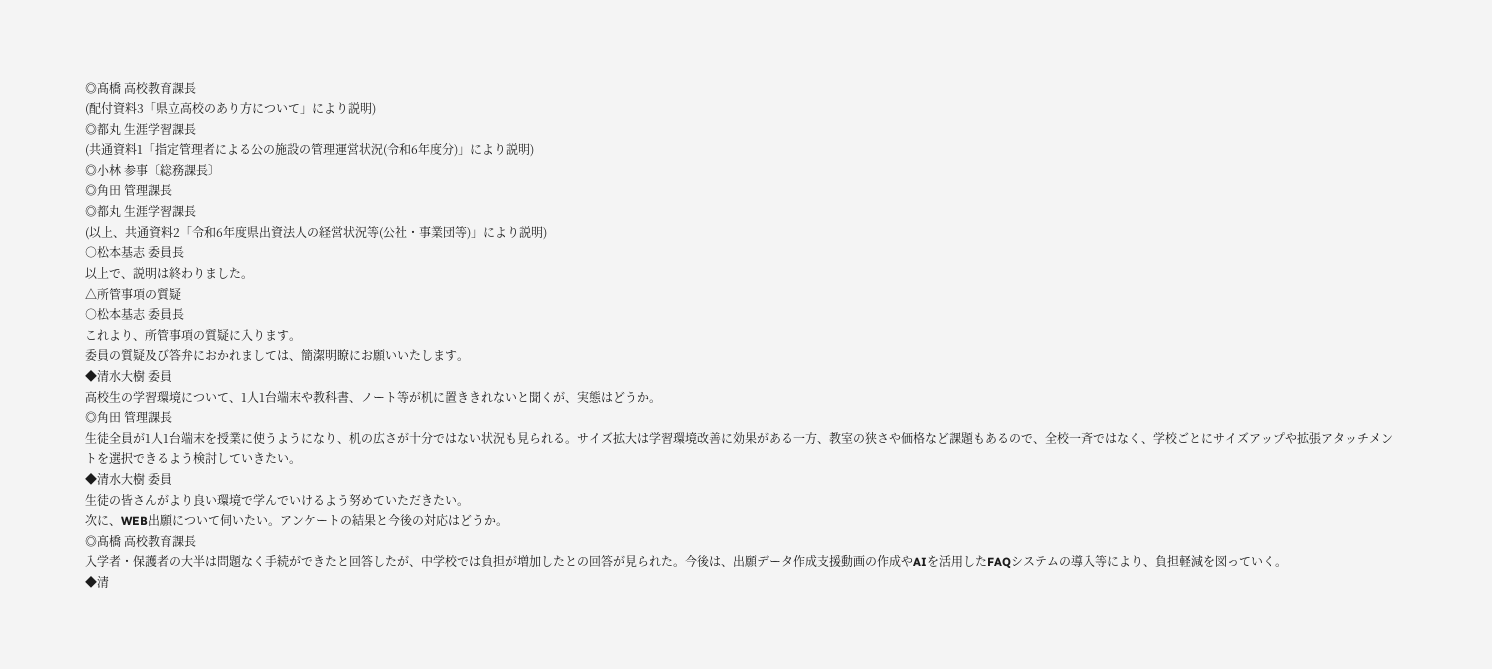◎髙橋 高校教育課長
(配付資料3「県立高校のあり方について」により説明)
◎都丸 生涯学習課長
(共通資料1「指定管理者による公の施設の管理運営状況(令和6年度分)」により説明)
◎小林 参事〔総務課長〕
◎角田 管理課長
◎都丸 生涯学習課長
(以上、共通資料2「令和6年度県出資法人の経営状況等(公社・事業団等)」により説明)
○松本基志 委員長
以上で、説明は終わりました。
△所管事項の質疑
○松本基志 委員長
これより、所管事項の質疑に入ります。
委員の質疑及び答弁におかれましては、簡潔明瞭にお願いいたします。
◆清水大樹 委員
高校生の学習環境について、1人1台端末や教科書、ノート等が机に置ききれないと聞くが、実態はどうか。
◎角田 管理課長
生徒全員が1人1台端末を授業に使うようになり、机の広さが十分ではない状況も見られる。サイズ拡大は学習環境改善に効果がある一方、教室の狭さや価格など課題もあるので、全校一斉ではなく、学校ごとにサイズアップや拡張アタッチメントを選択できるよう検討していきたい。
◆清水大樹 委員
生徒の皆さんがより良い環境で学んでいけるよう努めていただきたい。
次に、WEB出願について伺いたい。アンケートの結果と今後の対応はどうか。
◎髙橋 高校教育課長
入学者・保護者の大半は問題なく手続ができたと回答したが、中学校では負担が増加したとの回答が見られた。今後は、出願データ作成支援動画の作成やAIを活用したFAQシステムの導入等により、負担軽減を図っていく。
◆清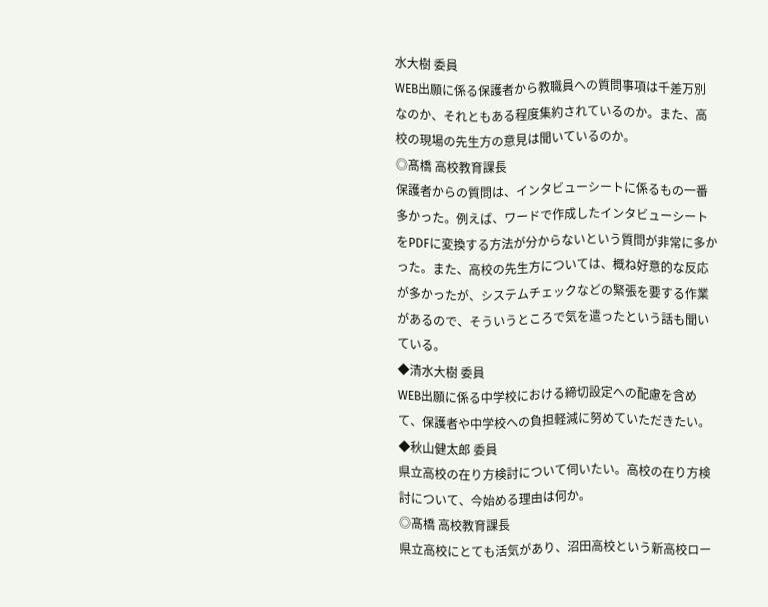水大樹 委員
WEB出願に係る保護者から教職員への質問事項は千差万別なのか、それともある程度集約されているのか。また、高校の現場の先生方の意見は聞いているのか。
◎髙橋 高校教育課長
保護者からの質問は、インタビューシートに係るもの一番多かった。例えば、ワードで作成したインタビューシートをPDFに変換する方法が分からないという質問が非常に多かった。また、高校の先生方については、概ね好意的な反応が多かったが、システムチェックなどの緊張を要する作業があるので、そういうところで気を遣ったという話も聞いている。
◆清水大樹 委員
WEB出願に係る中学校における締切設定への配慮を含めて、保護者や中学校への負担軽減に努めていただきたい。
◆秋山健太郎 委員
県立高校の在り方検討について伺いたい。高校の在り方検討について、今始める理由は何か。
◎髙橋 高校教育課長
県立高校にとても活気があり、沼田高校という新高校ロー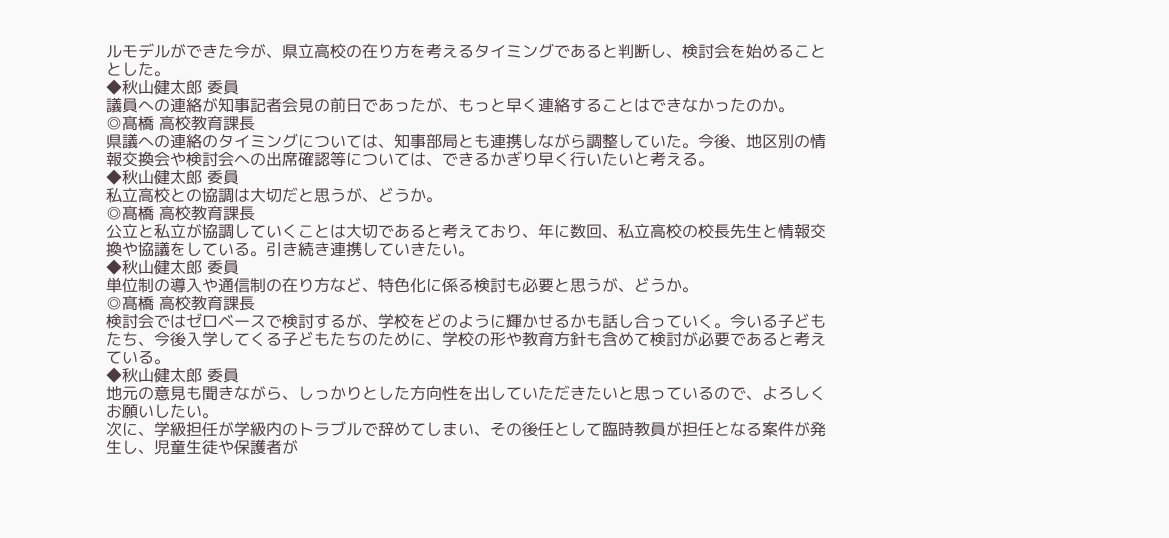ルモデルができた今が、県立高校の在り方を考えるタイミングであると判断し、検討会を始めることとした。
◆秋山健太郎 委員
議員への連絡が知事記者会見の前日であったが、もっと早く連絡することはできなかったのか。
◎髙橋 高校教育課長
県議への連絡のタイミングについては、知事部局とも連携しながら調整していた。今後、地区別の情報交換会や検討会への出席確認等については、できるかぎり早く行いたいと考える。
◆秋山健太郎 委員
私立高校との協調は大切だと思うが、どうか。
◎髙橋 高校教育課長
公立と私立が協調していくことは大切であると考えており、年に数回、私立高校の校長先生と情報交換や協議をしている。引き続き連携していきたい。
◆秋山健太郎 委員
単位制の導入や通信制の在り方など、特色化に係る検討も必要と思うが、どうか。
◎髙橋 高校教育課長
検討会ではゼロベースで検討するが、学校をどのように輝かせるかも話し合っていく。今いる子どもたち、今後入学してくる子どもたちのために、学校の形や教育方針も含めて検討が必要であると考えている。
◆秋山健太郎 委員
地元の意見も聞きながら、しっかりとした方向性を出していただきたいと思っているので、よろしくお願いしたい。
次に、学級担任が学級内のトラブルで辞めてしまい、その後任として臨時教員が担任となる案件が発生し、児童生徒や保護者が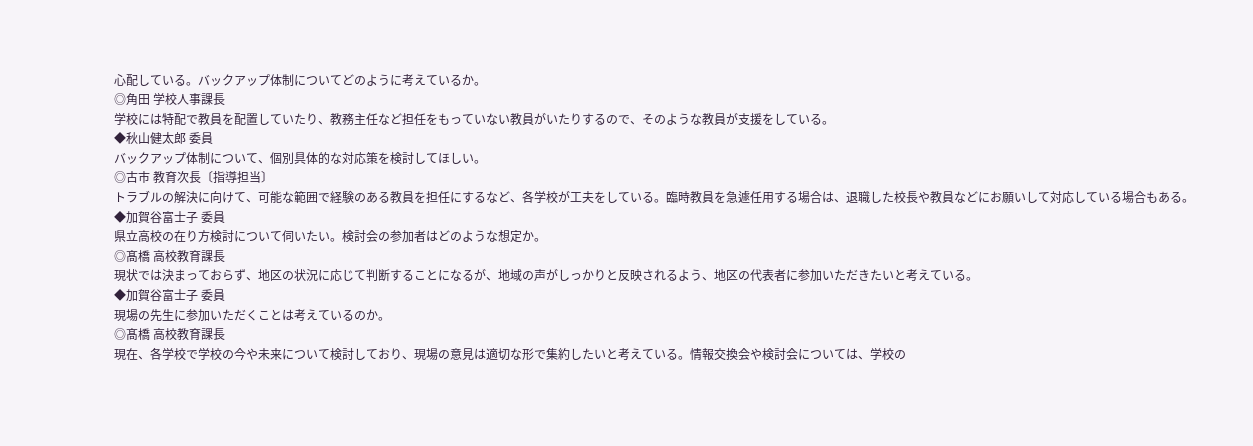心配している。バックアップ体制についてどのように考えているか。
◎角田 学校人事課長
学校には特配で教員を配置していたり、教務主任など担任をもっていない教員がいたりするので、そのような教員が支援をしている。
◆秋山健太郎 委員
バックアップ体制について、個別具体的な対応策を検討してほしい。
◎古市 教育次長〔指導担当〕
トラブルの解決に向けて、可能な範囲で経験のある教員を担任にするなど、各学校が工夫をしている。臨時教員を急遽任用する場合は、退職した校長や教員などにお願いして対応している場合もある。
◆加賀谷富士子 委員
県立高校の在り方検討について伺いたい。検討会の参加者はどのような想定か。
◎髙橋 高校教育課長
現状では決まっておらず、地区の状況に応じて判断することになるが、地域の声がしっかりと反映されるよう、地区の代表者に参加いただきたいと考えている。
◆加賀谷富士子 委員
現場の先生に参加いただくことは考えているのか。
◎髙橋 高校教育課長
現在、各学校で学校の今や未来について検討しており、現場の意見は適切な形で集約したいと考えている。情報交換会や検討会については、学校の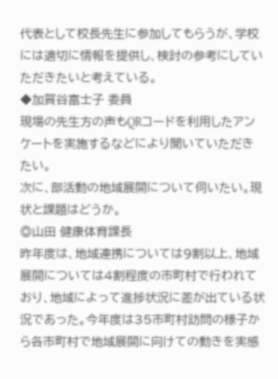代表として校長先生に参加してもらうが、学校には適切に情報を提供し、検討の参考にしていただきたいと考えている。
◆加賀谷富士子 委員
現場の先生方の声もQRコードを利用したアンケートを実施するなどにより聞いていただきたい。
次に、部活動の地域展開について伺いたい。現状と課題はどうか。
◎山田 健康体育課長
昨年度は、地域連携については9割以上、地域展開については4割程度の市町村で行われており、地域によって進捗状況に差が出ている状況であった。今年度は35市町村訪問の様子から各市町村で地域展開に向けての動きを実感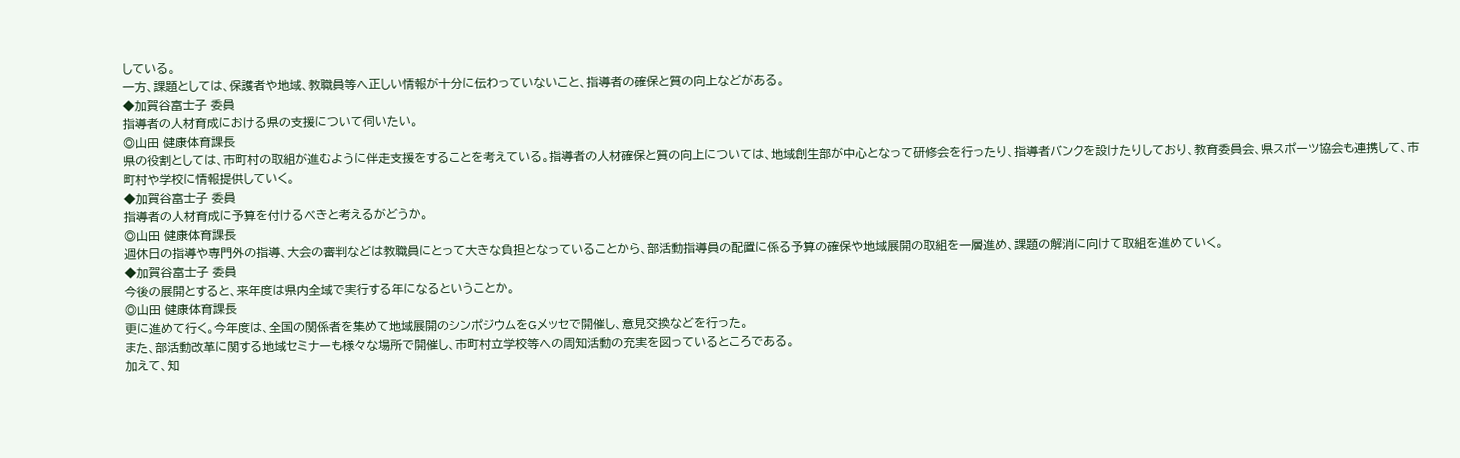している。
一方、課題としては、保護者や地域、教職員等へ正しい情報が十分に伝わっていないこと、指導者の確保と質の向上などがある。
◆加賀谷富士子 委員
指導者の人材育成における県の支援について伺いたい。
◎山田 健康体育課長
県の役割としては、市町村の取組が進むように伴走支援をすることを考えている。指導者の人材確保と質の向上については、地域創生部が中心となって研修会を行ったり、指導者バンクを設けたりしており、教育委員会、県スポーツ協会も連携して、市町村や学校に情報提供していく。
◆加賀谷富士子 委員
指導者の人材育成に予算を付けるべきと考えるがどうか。
◎山田 健康体育課長
週休日の指導や専門外の指導、大会の審判などは教職員にとって大きな負担となっていることから、部活動指導員の配置に係る予算の確保や地域展開の取組を一層進め、課題の解消に向けて取組を進めていく。
◆加賀谷富士子 委員
今後の展開とすると、来年度は県内全域で実行する年になるということか。
◎山田 健康体育課長
更に進めて行く。今年度は、全国の関係者を集めて地域展開のシンポジウムをGメッセで開催し、意見交換などを行った。
また、部活動改革に関する地域セミナーも様々な場所で開催し、市町村立学校等への周知活動の充実を図っているところである。
加えて、知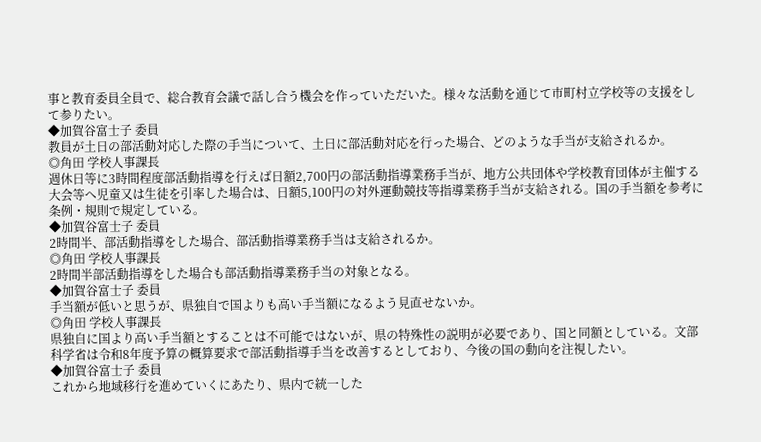事と教育委員全員で、総合教育会議で話し合う機会を作っていただいた。様々な活動を通じて市町村立学校等の支援をして参りたい。
◆加賀谷富士子 委員
教員が土日の部活動対応した際の手当について、土日に部活動対応を行った場合、どのような手当が支給されるか。
◎角田 学校人事課長
週休日等に3時間程度部活動指導を行えば日額2,700円の部活動指導業務手当が、地方公共団体や学校教育団体が主催する大会等へ児童又は生徒を引率した場合は、日額5,100円の対外運動競技等指導業務手当が支給される。国の手当額を参考に条例・規則で規定している。
◆加賀谷富士子 委員
2時間半、部活動指導をした場合、部活動指導業務手当は支給されるか。
◎角田 学校人事課長
2時間半部活動指導をした場合も部活動指導業務手当の対象となる。
◆加賀谷富士子 委員
手当額が低いと思うが、県独自で国よりも高い手当額になるよう見直せないか。
◎角田 学校人事課長
県独自に国より高い手当額とすることは不可能ではないが、県の特殊性の説明が必要であり、国と同額としている。文部科学省は令和8年度予算の概算要求で部活動指導手当を改善するとしており、今後の国の動向を注視したい。
◆加賀谷富士子 委員
これから地域移行を進めていくにあたり、県内で統一した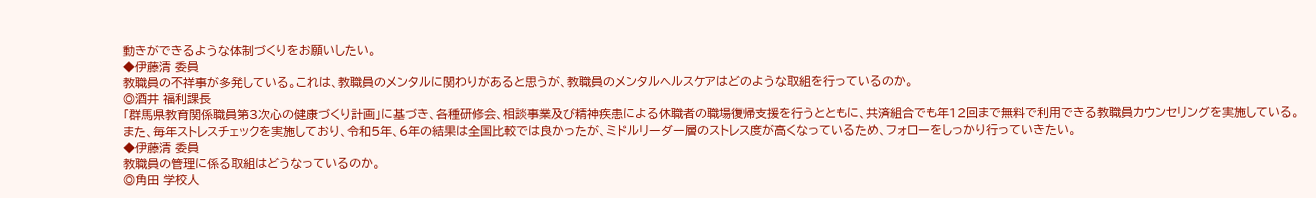動きができるような体制づくりをお願いしたい。
◆伊藤清 委員
教職員の不祥事が多発している。これは、教職員のメンタルに関わりがあると思うが、教職員のメンタルヘルスケアはどのような取組を行っているのか。
◎酒井 福利課長
「群馬県教育関係職員第3次心の健康づくり計画」に基づき、各種研修会、相談事業及び精神疾患による休職者の職場復帰支援を行うとともに、共済組合でも年12回まで無料で利用できる教職員カウンセリングを実施している。
また、毎年ストレスチェックを実施しており、令和5年、6年の結果は全国比較では良かったが、ミドルリーダー層のストレス度が高くなっているため、フォローをしっかり行っていきたい。
◆伊藤清 委員
教職員の管理に係る取組はどうなっているのか。
◎角田 学校人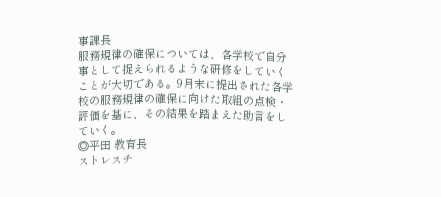事課長
服務規律の確保については、各学校で自分事として捉えられるような研修をしていくことが大切である。9月末に提出された各学校の服務規律の確保に向けた取組の点検・評価を基に、その結果を踏まえた助言をしていく。
◎平田 教育長
ストレスチ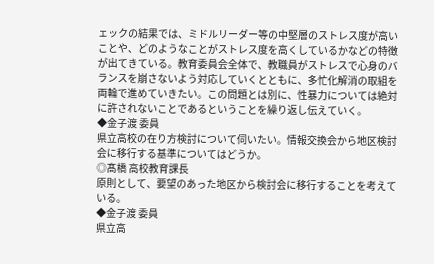ェックの結果では、ミドルリーダー等の中堅層のストレス度が高いことや、どのようなことがストレス度を高くしているかなどの特徴が出てきている。教育委員会全体で、教職員がストレスで心身のバランスを崩さないよう対応していくとともに、多忙化解消の取組を両輪で進めていきたい。この問題とは別に、性暴力については絶対に許されないことであるということを繰り返し伝えていく。
◆金子渡 委員
県立高校の在り方検討について伺いたい。情報交換会から地区検討会に移行する基準についてはどうか。
◎髙橋 高校教育課長
原則として、要望のあった地区から検討会に移行することを考えている。
◆金子渡 委員
県立高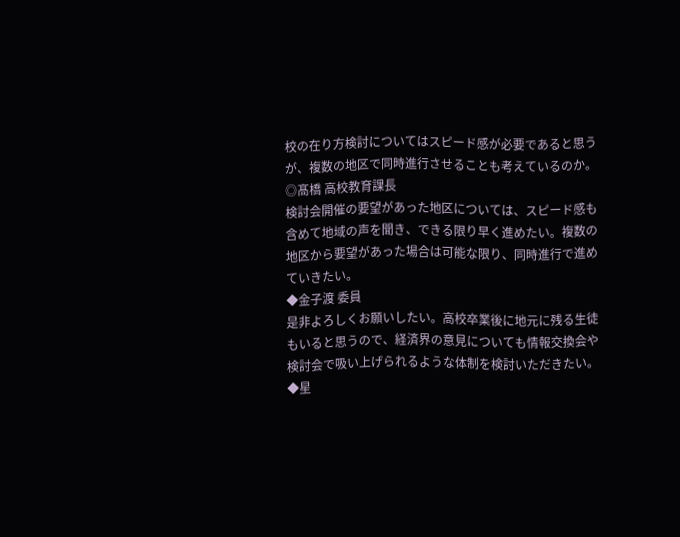校の在り方検討についてはスピード感が必要であると思うが、複数の地区で同時進行させることも考えているのか。
◎髙橋 高校教育課長
検討会開催の要望があった地区については、スピード感も含めて地域の声を聞き、できる限り早く進めたい。複数の地区から要望があった場合は可能な限り、同時進行で進めていきたい。
◆金子渡 委員
是非よろしくお願いしたい。高校卒業後に地元に残る生徒もいると思うので、経済界の意見についても情報交換会や検討会で吸い上げられるような体制を検討いただきたい。
◆星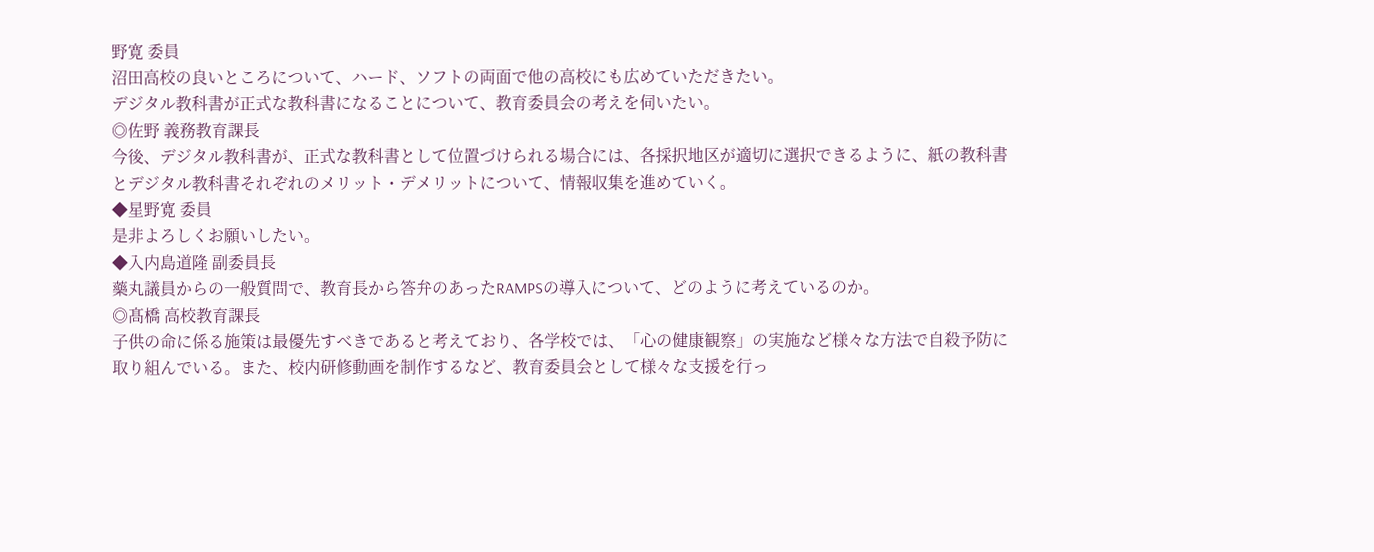野寛 委員
沼田高校の良いところについて、ハード、ソフトの両面で他の高校にも広めていただきたい。
デジタル教科書が正式な教科書になることについて、教育委員会の考えを伺いたい。
◎佐野 義務教育課長
今後、デジタル教科書が、正式な教科書として位置づけられる場合には、各採択地区が適切に選択できるように、紙の教科書とデジタル教科書それぞれのメリット・デメリットについて、情報収集を進めていく。
◆星野寛 委員
是非よろしくお願いしたい。
◆入内島道隆 副委員長
藥丸議員からの一般質問で、教育長から答弁のあったRAMPSの導入について、どのように考えているのか。
◎髙橋 高校教育課長
子供の命に係る施策は最優先すべきであると考えており、各学校では、「心の健康観察」の実施など様々な方法で自殺予防に取り組んでいる。また、校内研修動画を制作するなど、教育委員会として様々な支援を行っ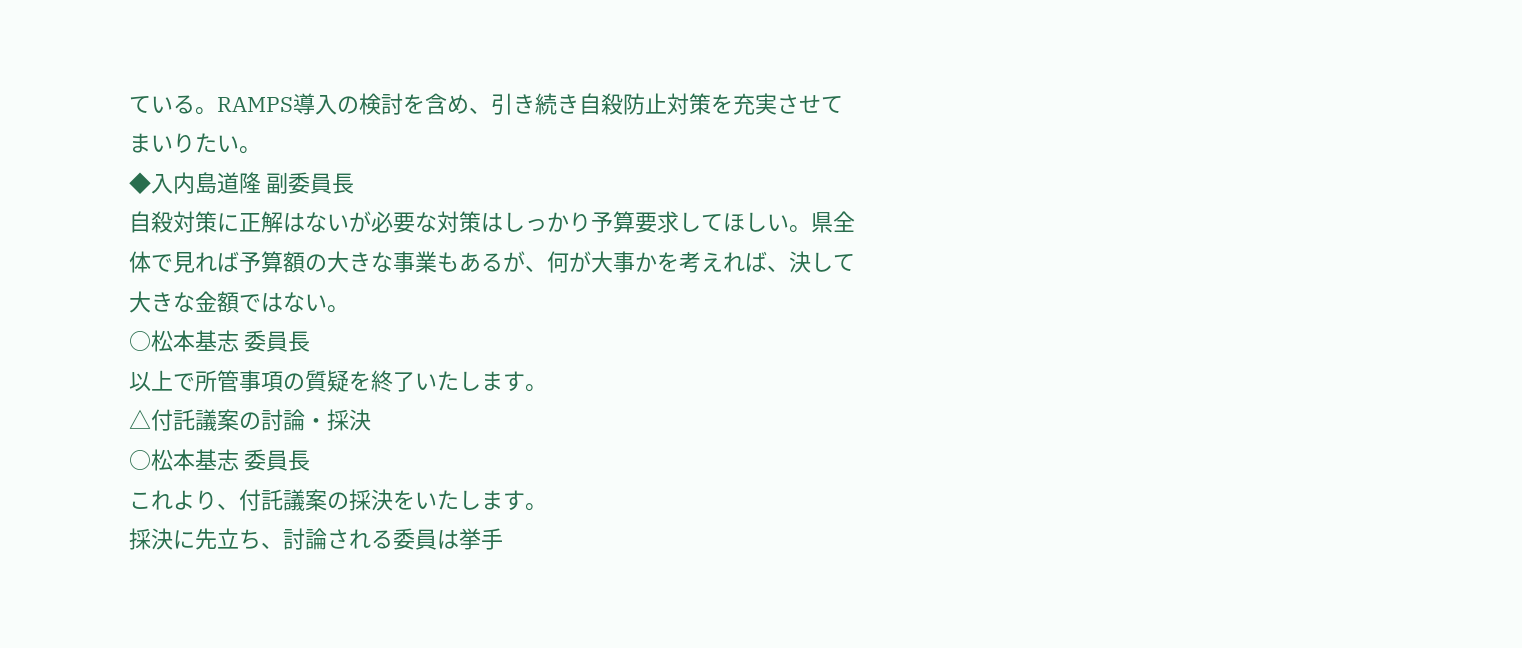ている。RAMPS導入の検討を含め、引き続き自殺防止対策を充実させてまいりたい。
◆入内島道隆 副委員長
自殺対策に正解はないが必要な対策はしっかり予算要求してほしい。県全体で見れば予算額の大きな事業もあるが、何が大事かを考えれば、決して大きな金額ではない。
○松本基志 委員長
以上で所管事項の質疑を終了いたします。
△付託議案の討論・採決
○松本基志 委員長
これより、付託議案の採決をいたします。
採決に先立ち、討論される委員は挙手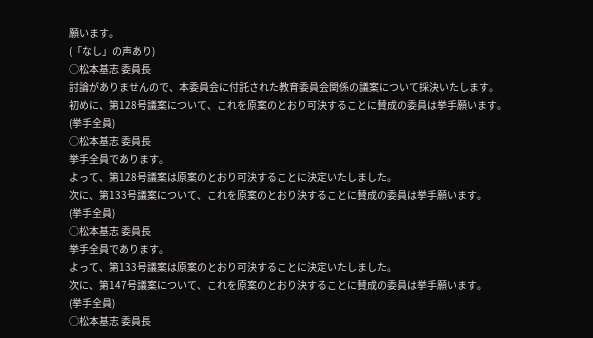願います。
(「なし」の声あり)
○松本基志 委員長
討論がありませんので、本委員会に付託された教育委員会関係の議案について採決いたします。
初めに、第128号議案について、これを原案のとおり可決することに賛成の委員は挙手願います。
(挙手全員)
○松本基志 委員長
挙手全員であります。
よって、第128号議案は原案のとおり可決することに決定いたしました。
次に、第133号議案について、これを原案のとおり決することに賛成の委員は挙手願います。
(挙手全員)
○松本基志 委員長
挙手全員であります。
よって、第133号議案は原案のとおり可決することに決定いたしました。
次に、第147号議案について、これを原案のとおり決することに賛成の委員は挙手願います。
(挙手全員)
○松本基志 委員長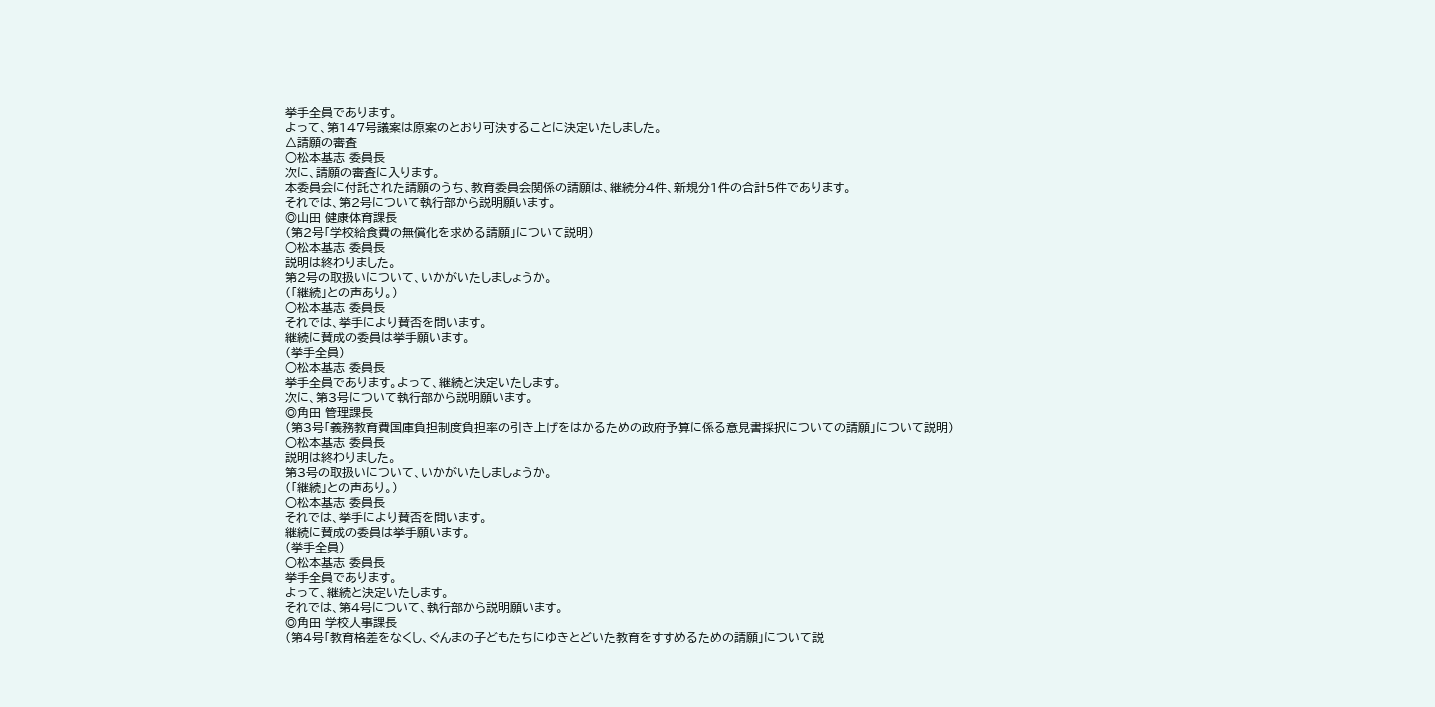挙手全員であります。
よって、第147号議案は原案のとおり可決することに決定いたしました。
△請願の審査
○松本基志 委員長
次に、請願の審査に入ります。
本委員会に付託された請願のうち、教育委員会関係の請願は、継続分4件、新規分1件の合計5件であります。
それでは、第2号について執行部から説明願います。
◎山田 健康体育課長
(第2号「学校給食費の無償化を求める請願」について説明)
○松本基志 委員長
説明は終わりました。
第2号の取扱いについて、いかがいたしましょうか。
(「継続」との声あり。)
○松本基志 委員長
それでは、挙手により賛否を問います。
継続に賛成の委員は挙手願います。
(挙手全員)
○松本基志 委員長
挙手全員であります。よって、継続と決定いたします。
次に、第3号について執行部から説明願います。
◎角田 管理課長
(第3号「義務教育費国庫負担制度負担率の引き上げをはかるための政府予算に係る意見書採択についての請願」について説明)
○松本基志 委員長
説明は終わりました。
第3号の取扱いについて、いかがいたしましょうか。
(「継続」との声あり。)
○松本基志 委員長
それでは、挙手により賛否を問います。
継続に賛成の委員は挙手願います。
(挙手全員)
○松本基志 委員長
挙手全員であります。
よって、継続と決定いたします。
それでは、第4号について、執行部から説明願います。
◎角田 学校人事課長
(第4号「教育格差をなくし、ぐんまの子どもたちにゆきとどいた教育をすすめるための請願」について説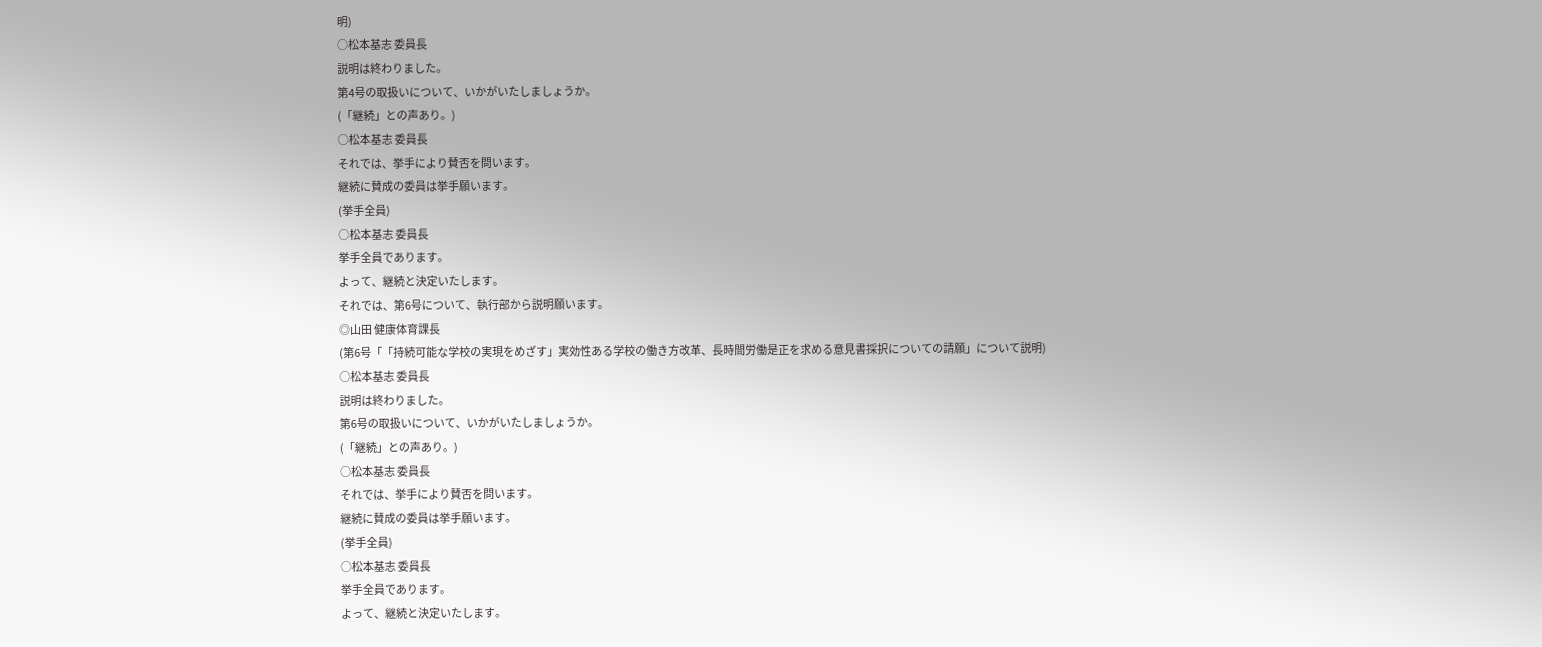明)
○松本基志 委員長
説明は終わりました。
第4号の取扱いについて、いかがいたしましょうか。
(「継続」との声あり。)
○松本基志 委員長
それでは、挙手により賛否を問います。
継続に賛成の委員は挙手願います。
(挙手全員)
○松本基志 委員長
挙手全員であります。
よって、継続と決定いたします。
それでは、第6号について、執行部から説明願います。
◎山田 健康体育課長
(第6号「「持続可能な学校の実現をめざす」実効性ある学校の働き方改革、長時間労働是正を求める意見書採択についての請願」について説明)
○松本基志 委員長
説明は終わりました。
第6号の取扱いについて、いかがいたしましょうか。
(「継続」との声あり。)
○松本基志 委員長
それでは、挙手により賛否を問います。
継続に賛成の委員は挙手願います。
(挙手全員)
○松本基志 委員長
挙手全員であります。
よって、継続と決定いたします。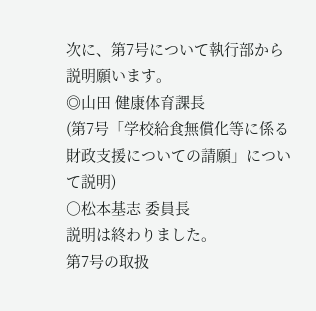次に、第7号について執行部から説明願います。
◎山田 健康体育課長
(第7号「学校給食無償化等に係る財政支援についての請願」について説明)
○松本基志 委員長
説明は終わりました。
第7号の取扱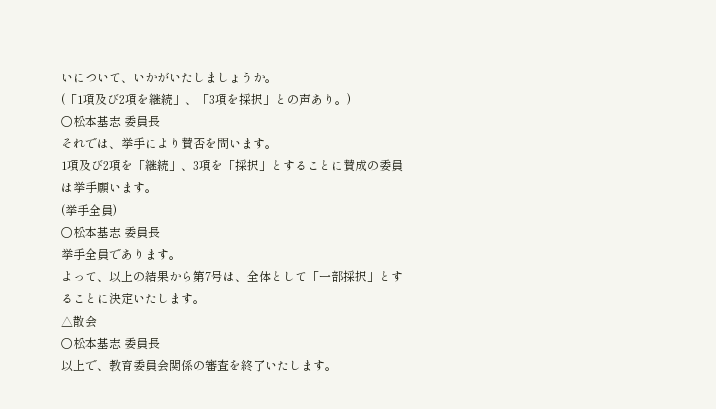いについて、いかがいたしましょうか。
(「1項及び2項を継続」、「3項を採択」との声あり。)
○松本基志 委員長
それでは、挙手により賛否を問います。
1項及び2項を「継続」、3項を「採択」とすることに賛成の委員は挙手願います。
(挙手全員)
○松本基志 委員長
挙手全員であります。
よって、以上の結果から第7号は、全体として「一部採択」とすることに決定いたします。
△散会
○松本基志 委員長
以上で、教育委員会関係の審査を終了いたします。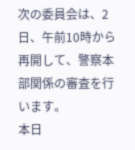次の委員会は、2日、午前10時から再開して、警察本部関係の審査を行います。
本日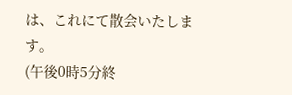は、これにて散会いたします。
(午後0時5分終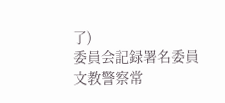了)
委員会記録署名委員
文教警察常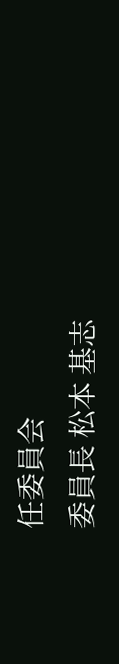任委員会
委員長 松本 基志